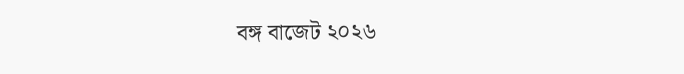বঙ্গ বাজেট ২০২৬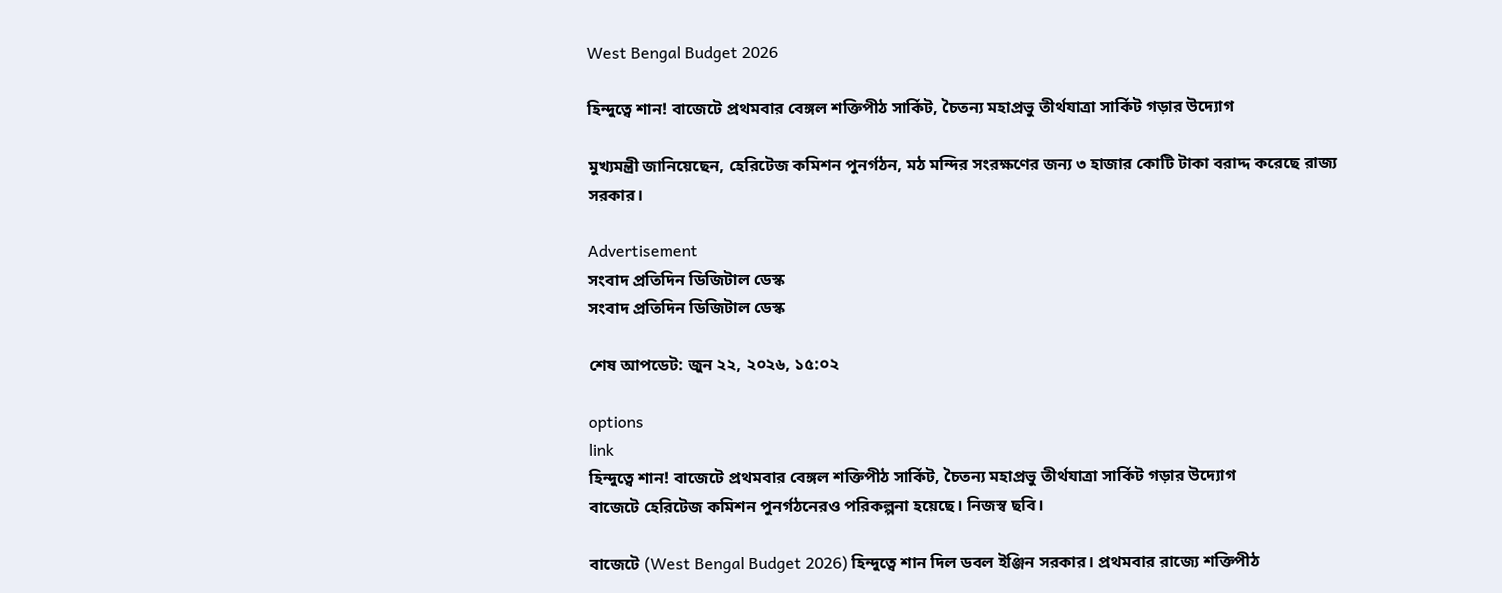West Bengal Budget 2026

হিন্দুত্বে শান! বাজেটে প্রথমবার বেঙ্গল শক্তিপীঠ সার্কিট, চৈতন্য মহাপ্রভু তীর্থযাত্রা সার্কিট গড়ার উদ্যোগ

মুখ্যমন্ত্রী জানিয়েছেন, হেরিটেজ কমিশন পুনর্গঠন, মঠ মন্দির সংরক্ষণের জন্য ৩ হাজার কোটি টাকা বরাদ্দ করেছে রাজ্য সরকার।

Advertisement
সংবাদ প্রতিদিন ডিজিটাল ডেস্ক
সংবাদ প্রতিদিন ডিজিটাল ডেস্ক

শেষ আপডেট: জুন ২২, ২০২৬, ১৫:০২

options
link
হিন্দুত্বে শান! বাজেটে প্রথমবার বেঙ্গল শক্তিপীঠ সার্কিট, চৈতন্য মহাপ্রভু তীর্থযাত্রা সার্কিট গড়ার উদ্যোগ
বাজেটে হেরিটেজ কমিশন পুনর্গঠনেরও পরিকল্পনা হয়েছে। নিজস্ব ছবি।

বাজেটে (West Bengal Budget 2026) হিন্দুত্বে শান দিল ডবল ইঞ্জিন সরকার। প্রথমবার রাজ্যে শক্তিপীঠ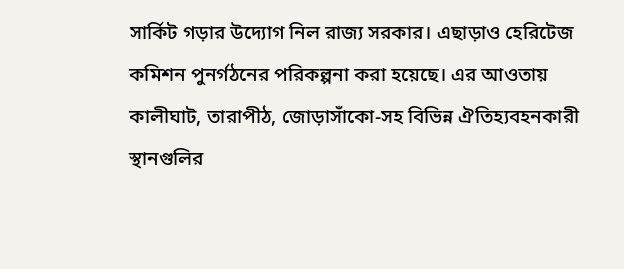সার্কিট গড়ার উদ্যোগ নিল রাজ্য সরকার। এছাড়াও হেরিটেজ কমিশন পুনর্গঠনের পরিকল্পনা করা হয়েছে। এর আওতায় কালীঘাট, তারাপীঠ, জোড়াসাঁকো-সহ বিভিন্ন ঐতিহ্যবহনকারী স্থানগুলির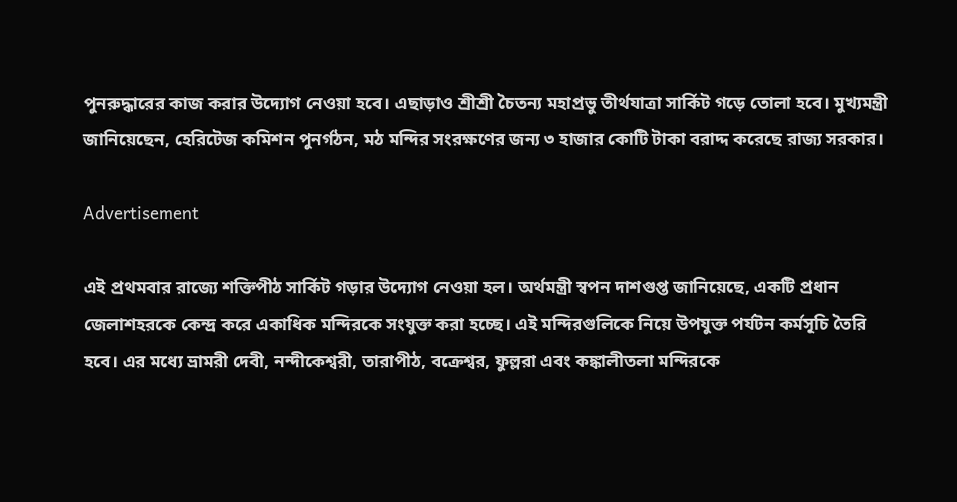পুনরুদ্ধারের কাজ করার উদ্যোগ নেওয়া হবে। এছাড়াও শ্রীশ্রী চৈতন্য মহাপ্রভু তীর্থযাত্রা সার্কিট গড়ে তোলা হবে। মুখ্যমন্ত্রী জানিয়েছেন, হেরিটেজ কমিশন পুনর্গঠন, মঠ মন্দির সংরক্ষণের জন্য ৩ হাজার কোটি টাকা বরাদ্দ করেছে রাজ্য সরকার।

Advertisement

এই প্রথমবার রাজ্যে শক্তিপীঠ সার্কিট গড়ার উদ্যোগ নেওয়া হল। অর্থমন্ত্রী স্বপন দাশগুপ্ত জানিয়েছে, একটি প্রধান জেলাশহরকে কেন্দ্র করে একাধিক মন্দিরকে সংযুক্ত করা হচ্ছে। এই মন্দিরগুলিকে নিয়ে উপযুক্ত পর্যটন কর্মসূচি তৈরি হবে। এর মধ্যে ভ্রামরী দেবী, নন্দীকেশ্বরী, তারাপীঠ, বক্রেশ্বর, ফুল্লরা এবং কঙ্কালীতলা মন্দিরকে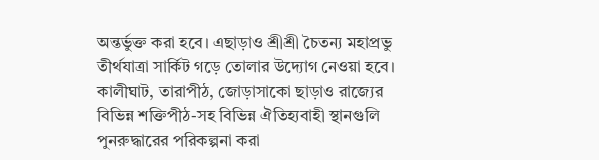অন্তর্ভুক্ত করা হবে। এছাড়াও শ্রীশ্রী চৈতন্য মহাপ্রভু তীর্থযাত্রা সার্কিট গড়ে তোলার উদ্যোগ নেওয়া হবে। কালীঘাট, তারাপীঠ, জোড়াসাকো ছাড়াও রাজ্যের বিভিন্ন শক্তিপীঠ-সহ বিভিন্ন ঐতিহ্যবাহী স্থানগুলি পুনরুদ্ধারের পরিকল্পনা করা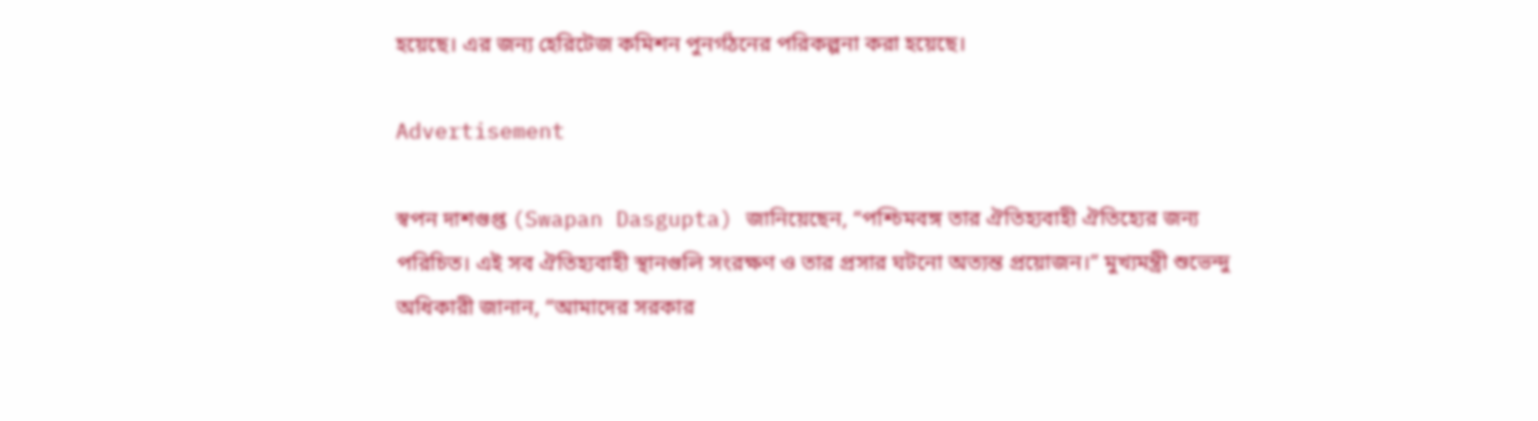হয়েছে। এর জন্য হেরিটেজ কমিশন পুনর্গঠনের পরিকল্পনা করা হয়েছে।

Advertisement

স্বপন দাশগুপ্ত (Swapan Dasgupta) জানিয়েছেন, “পশ্চিমবঙ্গ তার ঐতিহ্যবাহী ঐতিহ্যের জন্য পরিচিত। এই সব ঐতিহ্যবাহী স্থানগুলি সংরক্ষণ ও তার প্রসার ঘটনো অত্যন্ত প্রয়োজন।” মুখ্যমন্ত্রী শুভেন্দু অধিকারী জানান, “আমাদের সরকার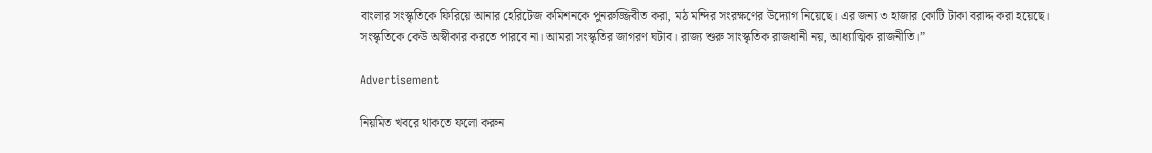বাংলার সংস্কৃতিকে ফিরিয়ে আনার হেরিটেজ কমিশনকে পুনরুজ্জিবীত করা, মঠ মন্দির সংরক্ষণের উদ্যোগ নিয়েছে। এর জন্য ৩ হাজার কোটি টাকা বরাদ্দ করা হয়েছে। সংস্কৃতিকে কেউ অস্বীকার করতে পারবে না। আমরা সংস্কৃতির জাগরণ ঘটাব। রাজ্য শুরু সাংস্কৃতিক রাজধানী নয়, আধ্যাত্মিক রাজনীতি।”

Advertisement

নিয়মিত খবরে থাকতে ফলো করুন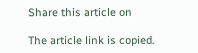Share this article on

The article link is copied.